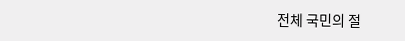전체 국민의 절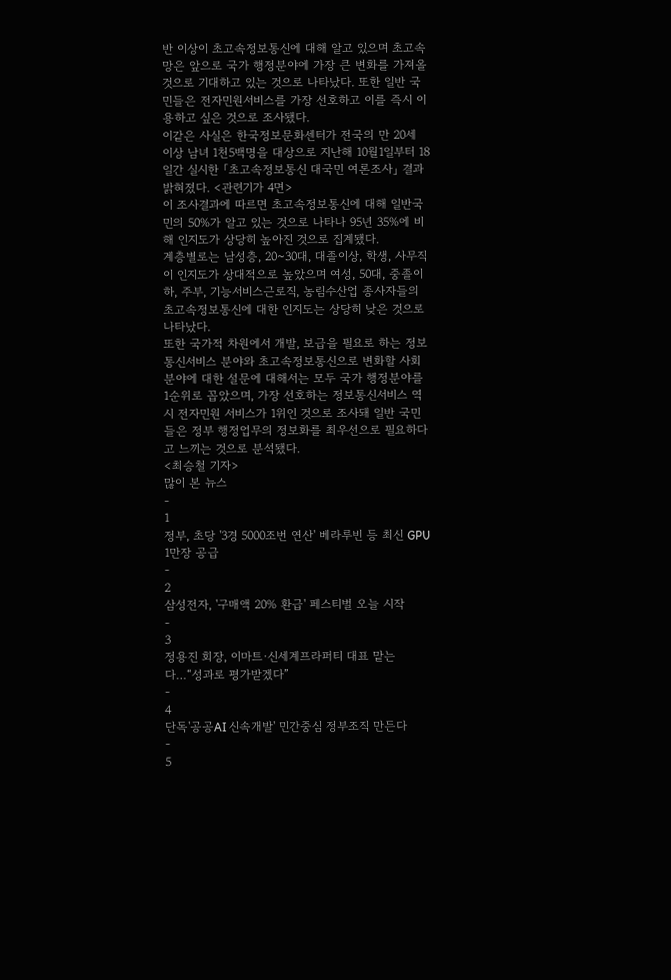반 이상이 초고속정보통신에 대해 알고 있으며 초고속망은 앞으로 국가 행정분야에 가장 큰 변화를 가져올 것으로 기대하고 있는 것으로 나타났다. 또한 일반 국민들은 전자민원서비스를 가장 선호하고 이를 즉시 이용하고 싶은 것으로 조사됐다.
이같은 사실은 한국정보문화센터가 전국의 만 20세 이상 남녀 1천5백명을 대상으로 지난해 10월1일부터 18일간 실시한 「초고속정보통신 대국민 여론조사」 결과 밝혀졌다. <관련기가 4면>
이 조사결과에 따르면 초고속정보통신에 대해 일반국민의 50%가 알고 있는 것으로 나타나 95년 35%에 비해 인지도가 상당히 높아진 것으로 집계됐다.
계층별로는 남성층, 20~30대, 대졸이상, 학생, 사무직이 인지도가 상대적으로 높았으며 여성, 50대, 중졸이하, 주부, 기능서비스근로직, 농림수산업 종사자들의 초고속정보통신에 대한 인지도는 상당히 낮은 것으로 나타났다.
또한 국가적 차원에서 개발, 보급을 필요로 하는 정보통신서비스 분야와 초고속정보통신으로 변화할 사회분야에 대한 설문에 대해서는 모두 국가 행정분야를 1순위로 꼽았으며, 가장 선호하는 정보통신서비스 역시 전자민원 서비스가 1위인 것으로 조사돼 일반 국민들은 정부 행정업무의 정보화를 최우선으로 필요하다고 느끼는 것으로 분석됐다.
<최승철 기자>
많이 본 뉴스
-
1
정부, 초당 '3경 5000조번 연산' 베라루빈 등 최신 GPU 1만장 공급
-
2
삼성전자, '구매액 20% 환급' 페스티벌 오늘 시작
-
3
정용진 회장, 이마트·신세계프라퍼티 대표 맡는다…“성과로 평가받겠다”
-
4
단독'공공AI 신속개발' 민간중심 정부조직 만든다
-
5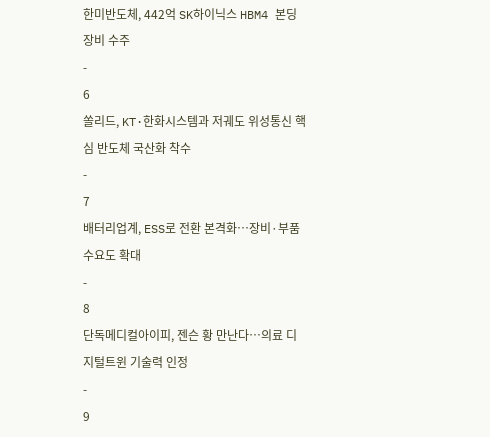한미반도체, 442억 SK하이닉스 HBM4 본딩 장비 수주
-
6
쏠리드, KT·한화시스템과 저궤도 위성통신 핵심 반도체 국산화 착수
-
7
배터리업계, ESS로 전환 본격화…장비·부품 수요도 확대
-
8
단독메디컬아이피, 젠슨 황 만난다…의료 디지털트윈 기술력 인정
-
9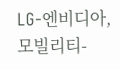LG-엔비디아, 모빌리티-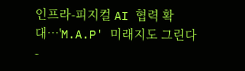인프라-피지컬 AI 협력 확대…'M.A.P' 미래지도 그린다
-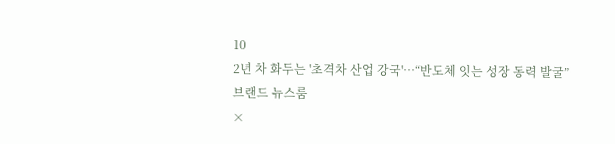10
2년 차 화두는 '초격차 산업 강국'…“반도체 잇는 성장 동력 발굴”
브랜드 뉴스룸
×